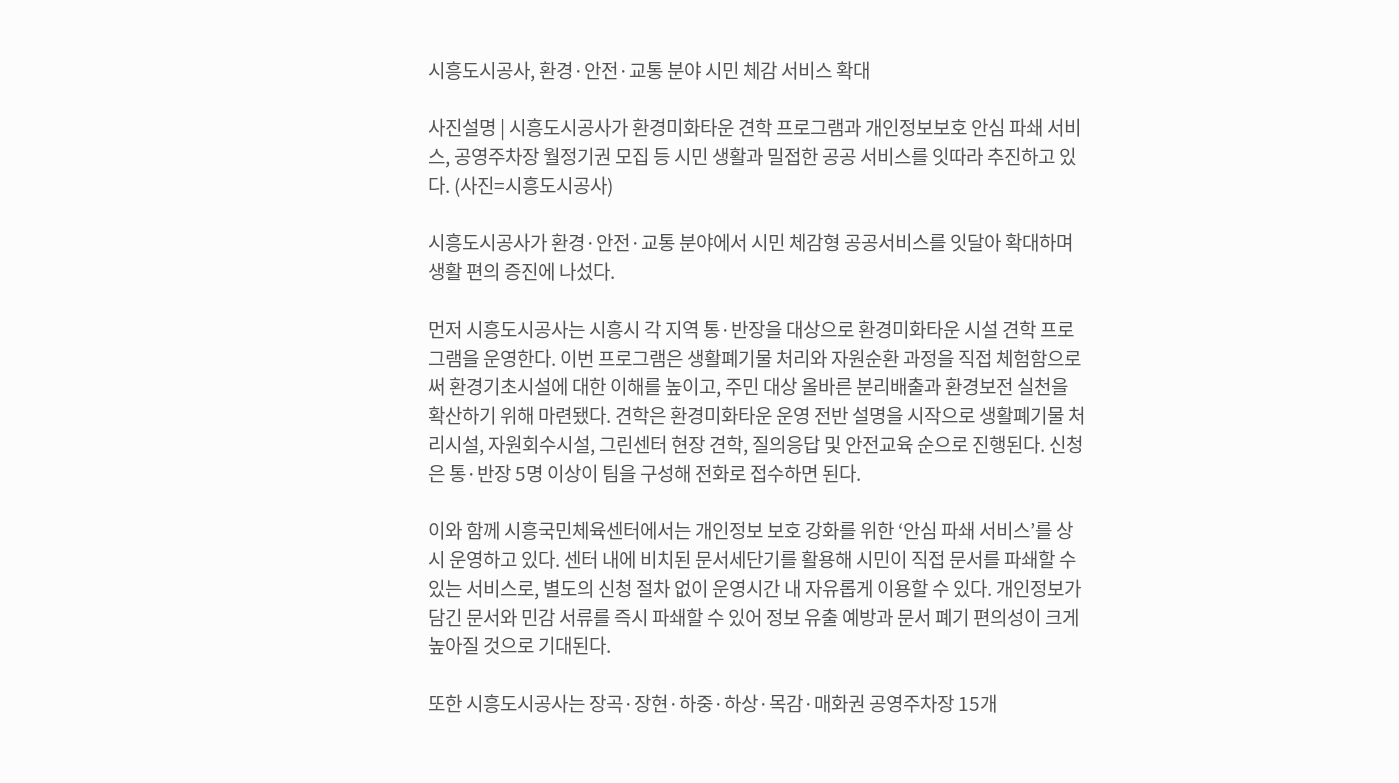시흥도시공사, 환경·안전·교통 분야 시민 체감 서비스 확대

사진설명 | 시흥도시공사가 환경미화타운 견학 프로그램과 개인정보보호 안심 파쇄 서비스, 공영주차장 월정기권 모집 등 시민 생활과 밀접한 공공 서비스를 잇따라 추진하고 있다. (사진=시흥도시공사)

시흥도시공사가 환경·안전·교통 분야에서 시민 체감형 공공서비스를 잇달아 확대하며 생활 편의 증진에 나섰다.

먼저 시흥도시공사는 시흥시 각 지역 통·반장을 대상으로 환경미화타운 시설 견학 프로그램을 운영한다. 이번 프로그램은 생활폐기물 처리와 자원순환 과정을 직접 체험함으로써 환경기초시설에 대한 이해를 높이고, 주민 대상 올바른 분리배출과 환경보전 실천을 확산하기 위해 마련됐다. 견학은 환경미화타운 운영 전반 설명을 시작으로 생활폐기물 처리시설, 자원회수시설, 그린센터 현장 견학, 질의응답 및 안전교육 순으로 진행된다. 신청은 통·반장 5명 이상이 팀을 구성해 전화로 접수하면 된다.

이와 함께 시흥국민체육센터에서는 개인정보 보호 강화를 위한 ‘안심 파쇄 서비스’를 상시 운영하고 있다. 센터 내에 비치된 문서세단기를 활용해 시민이 직접 문서를 파쇄할 수 있는 서비스로, 별도의 신청 절차 없이 운영시간 내 자유롭게 이용할 수 있다. 개인정보가 담긴 문서와 민감 서류를 즉시 파쇄할 수 있어 정보 유출 예방과 문서 폐기 편의성이 크게 높아질 것으로 기대된다.

또한 시흥도시공사는 장곡·장현·하중·하상·목감·매화권 공영주차장 15개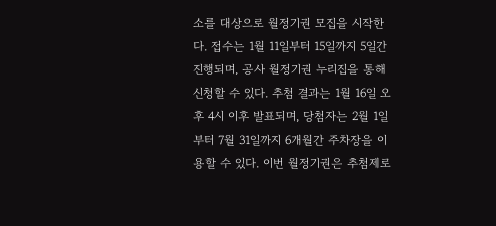소를 대상으로 월정기권 모집을 시작한다. 접수는 1월 11일부터 15일까지 5일간 진행되며, 공사 월정기권 누리집을 통해 신청할 수 있다. 추첨 결과는 1월 16일 오후 4시 이후 발표되며, 당첨자는 2월 1일부터 7월 31일까지 6개월간 주차장을 이용할 수 있다. 이번 월정기권은 추첨제로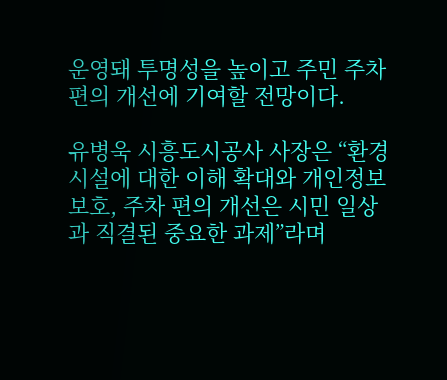운영돼 투명성을 높이고 주민 주차 편의 개선에 기여할 전망이다.

유병욱 시흥도시공사 사장은 “환경시설에 대한 이해 확대와 개인정보 보호, 주차 편의 개선은 시민 일상과 직결된 중요한 과제”라며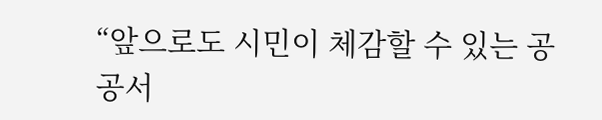“앞으로도 시민이 체감할 수 있는 공공서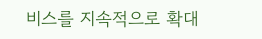비스를 지속적으로 확대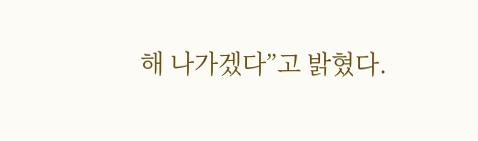해 나가겠다”고 밝혔다.